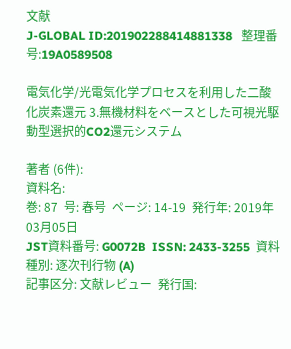文献
J-GLOBAL ID:201902288414881338   整理番号:19A0589508

電気化学/光電気化学プロセスを利用した二酸化炭素還元 3.無機材料をベースとした可視光駆動型選択的CO2還元システム

著者 (6件):
資料名:
巻: 87  号: 春号  ページ: 14-19  発行年: 2019年03月05日
JST資料番号: G0072B  ISSN: 2433-3255  資料種別: 逐次刊行物 (A)
記事区分: 文献レビュー  発行国: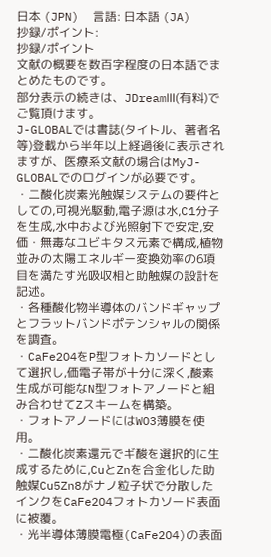日本 (JPN)  言語: 日本語 (JA)
抄録/ポイント:
抄録/ポイント
文献の概要を数百字程度の日本語でまとめたものです。
部分表示の続きは、JDreamⅢ(有料)でご覧頂けます。
J-GLOBALでは書誌(タイトル、著者名等)登載から半年以上経過後に表示されますが、医療系文献の場合はMyJ-GLOBALでのログインが必要です。
・二酸化炭素光触媒システムの要件としての,可視光駆動,電子源は水,C1分子を生成,水中および光照射下で安定,安価・無毒なユビキタス元素で構成,植物並みの太陽エネルギー変換効率の6項目を満たす光吸収相と助触媒の設計を記述。
・各種酸化物半導体のバンドギャップとフラットバンドポテンシャルの関係を調査。
・CaFe2O4をP型フォトカソードとして選択し,価電子帯が十分に深く,酸素生成が可能なN型フォトアノードと組み合わせてZスキームを構築。
・フォトアノードにはWO3薄膜を使用。
・二酸化炭素還元でギ酸を選択的に生成するために,CuとZnを合金化した助触媒Cu5Zn8がナノ粒子状で分散したインクをCaFe2O4フォトカソード表面に被覆。
・光半導体薄膜電極(CaFe2O4)の表面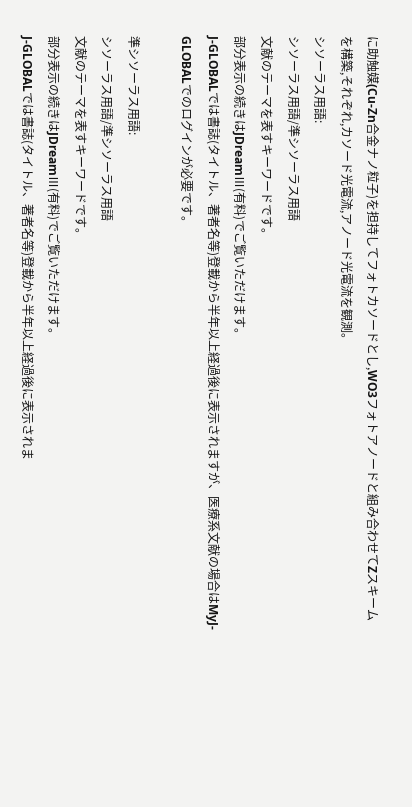に助触媒(Cu-Zn合金ナノ粒子)を担持してフォトカソードとし,WO3フォトアノードと組み合わせてZスキームを構築,それぞれ,カソード光電流,アノード光電流を観測。
シソーラス用語:
シソーラス用語/準シソーラス用語
文献のテーマを表すキーワードです。
部分表示の続きはJDreamⅢ(有料)でご覧いただけます。
J-GLOBALでは書誌(タイトル、著者名等)登載から半年以上経過後に表示されますが、医療系文献の場合はMyJ-GLOBALでのログインが必要です。

準シソーラス用語:
シソーラス用語/準シソーラス用語
文献のテーマを表すキーワードです。
部分表示の続きはJDreamⅢ(有料)でご覧いただけます。
J-GLOBALでは書誌(タイトル、著者名等)登載から半年以上経過後に表示されま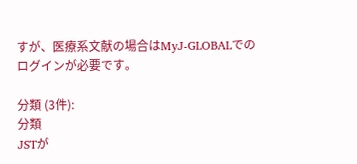すが、医療系文献の場合はMyJ-GLOBALでのログインが必要です。

分類 (3件):
分類
JSTが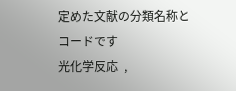定めた文献の分類名称とコードです
光化学反応  ,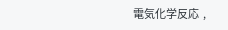電気化学反応  ,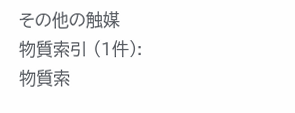その他の触媒
物質索引 (1件):
物質索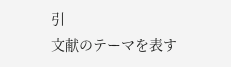引
文献のテーマを表す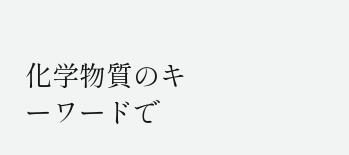化学物質のキーワードで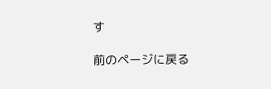す

前のページに戻る